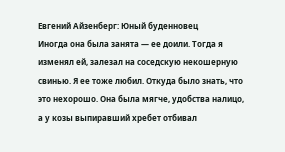Евгений Айзенберг: Юный буденновец
Иногда она была занята — ее доили. Тогда я изменял ей, залезал на соседскую некошерную свинью. Я ее тоже любил. Откуда было знать, что это нехорошо. Она была мягче, удобства налицо, а у козы выпиравший хребет отбивал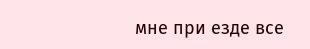мне при езде все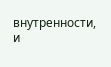внутренности, и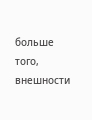больше того, внешности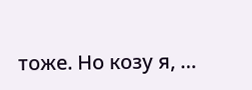тоже. Но козу я, …